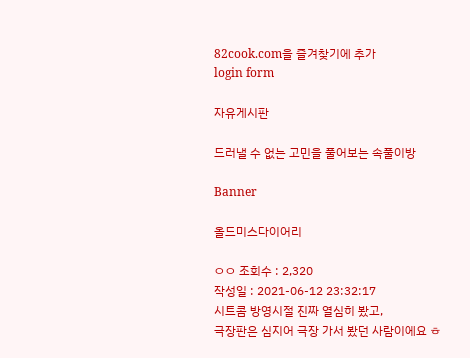82cook.com을 즐겨찾기에 추가
login form

자유게시판

드러낼 수 없는 고민을 풀어보는 속풀이방

Banner

올드미스다이어리

ㅇㅇ 조회수 : 2,320
작성일 : 2021-06-12 23:32:17
시트콤 방영시절 진짜 열심히 봤고,
극장판은 심지어 극장 가서 봤던 사람이에요 ㅎ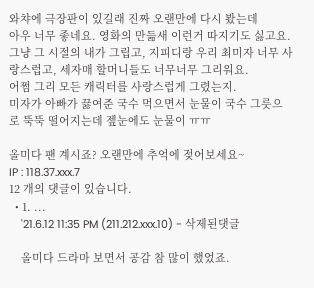와챠에 극장판이 있길래 진짜 오랜만에 다시 봤는데
아우 너무 좋네요. 영화의 만듦새 이런거 따지기도 싫고요. 그냥 그 시절의 내가 그립고, 지피디랑 우리 최미자 너무 사랑스럽고, 세자매 할머니들도 너무너무 그리워요.
어쩜 그리 모든 캐릭터를 사랑스럽게 그렸는지.
미자가 아빠가 끓여준 국수 먹으면서 눈물이 국수 그릇으로 뚝뚝 떨어지는데 젶눈에도 눈물이 ㅠㅠ

올미다 팬 계시죠? 오랜만에 추억에 젖어보세요~
IP : 118.37.xxx.7
12 개의 댓글이 있습니다.
  • 1. ...
    '21.6.12 11:35 PM (211.212.xxx.10) - 삭제된댓글

    올미다 드라마 보면서 공감 참 많이 했었죠.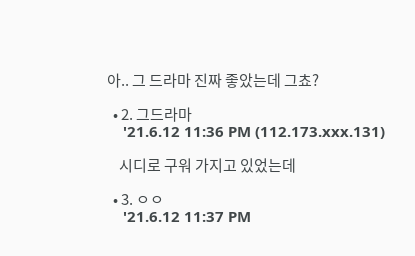아.. 그 드라마 진짜 좋았는데 그쵸?

  • 2. 그드라마
    '21.6.12 11:36 PM (112.173.xxx.131)

    시디로 구워 가지고 있었는데

  • 3. ㅇㅇ
    '21.6.12 11:37 PM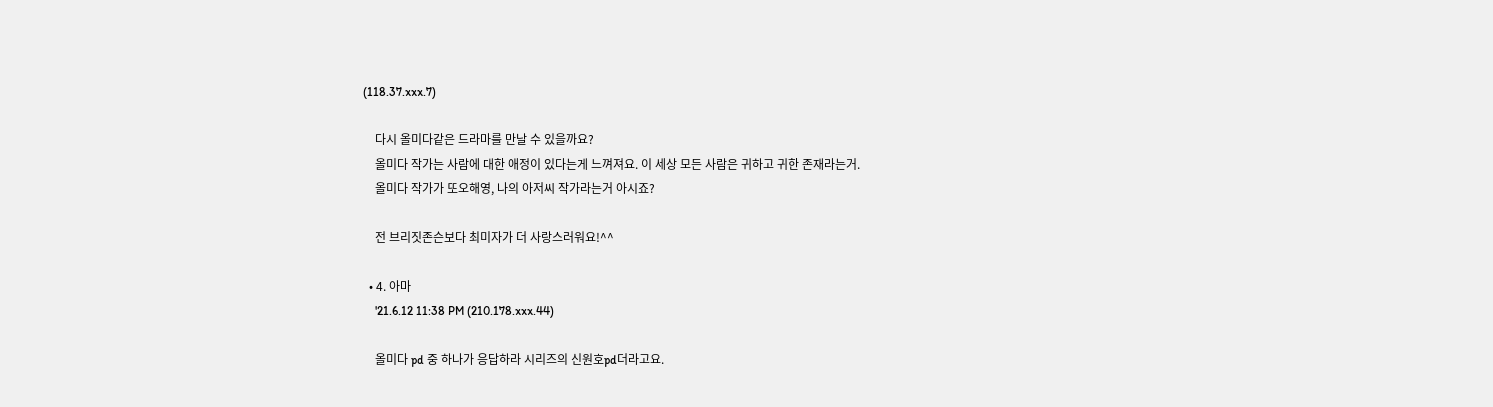(118.37.xxx.7)

    다시 올미다같은 드라마를 만날 수 있을까요?
    올미다 작가는 사람에 대한 애정이 있다는게 느껴져요. 이 세상 모든 사람은 귀하고 귀한 존재라는거.
    올미다 작가가 또오해영, 나의 아저씨 작가라는거 아시죠?

    전 브리짓존슨보다 최미자가 더 사랑스러워요!^^

  • 4. 아마
    '21.6.12 11:38 PM (210.178.xxx.44)

    올미다 pd 중 하나가 응답하라 시리즈의 신원호pd더라고요.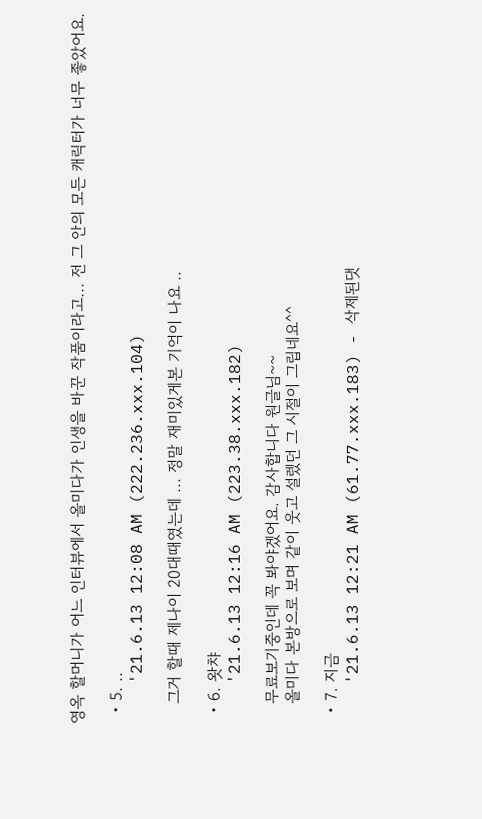영옥 할머니가 어느 인터뷰에서 올미다가 인생을 바꾼 작품이라고... 전 그 안의 모든 캐릭터가 너무 좋았어요.

  • 5. ..
    '21.6.13 12:08 AM (222.236.xxx.104)

    그거 할때 제나이 20대때였는데 ... 정말 재미있게본 기억이 나요 ..

  • 6. 왓챠
    '21.6.13 12:16 AM (223.38.xxx.182)

    무료보기중인데 꼭 봐야겠어요. 감사합니다 원글님~~
    올미다 본방으로 보며 같이 웃고 설렜던 그 시절이 그립네요^^

  • 7. 지금
    '21.6.13 12:21 AM (61.77.xxx.183) - 삭제된댓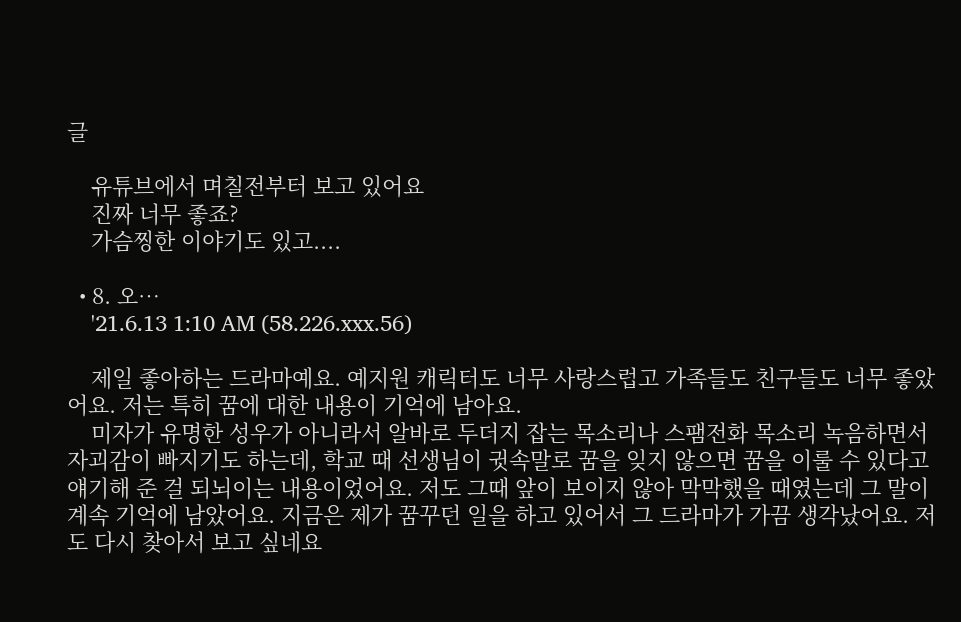글

    유튜브에서 며칠전부터 보고 있어요
    진짜 너무 좋죠?
    가슴찡한 이야기도 있고....

  • 8. 오…
    '21.6.13 1:10 AM (58.226.xxx.56)

    제일 좋아하는 드라마예요. 예지원 캐릭터도 너무 사랑스럽고 가족들도 친구들도 너무 좋았어요. 저는 특히 꿈에 대한 내용이 기억에 남아요.
    미자가 유명한 성우가 아니라서 알바로 두더지 잡는 목소리나 스팸전화 목소리 녹음하면서 자괴감이 빠지기도 하는데, 학교 때 선생님이 귓속말로 꿈을 잊지 않으면 꿈을 이룰 수 있다고 얘기해 준 걸 되뇌이는 내용이었어요. 저도 그때 앞이 보이지 않아 막막했을 때였는데 그 말이 계속 기억에 남았어요. 지금은 제가 꿈꾸던 일을 하고 있어서 그 드라마가 가끔 생각났어요. 저도 다시 찾아서 보고 싶네요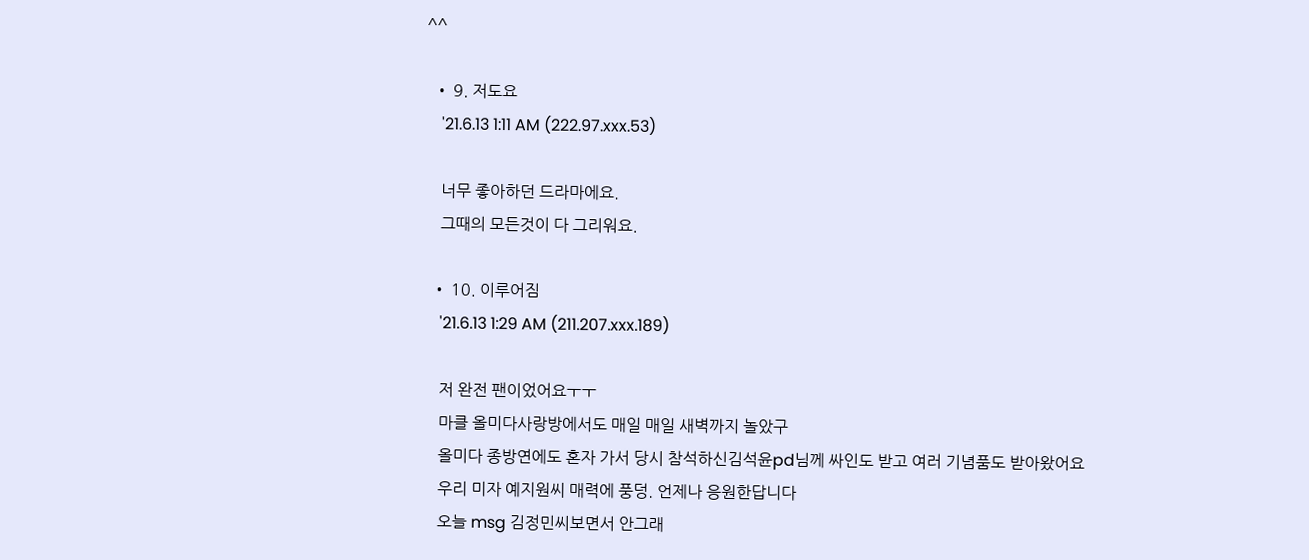^^

  • 9. 저도요
    '21.6.13 1:11 AM (222.97.xxx.53)

    너무 좋아하던 드라마에요.
    그때의 모든것이 다 그리워요.

  • 10. 이루어짐
    '21.6.13 1:29 AM (211.207.xxx.189)

    저 완전 팬이었어요ㅜㅜ
    마클 올미다사랑방에서도 매일 매일 새벽까지 놀았구
    올미다 종방연에도 혼자 가서 당시 참석하신김석윤pd님께 싸인도 받고 여러 기념품도 받아왔어요
    우리 미자 예지원씨 매력에 풍덩. 언제나 응원한답니다
    오늘 msg 김정민씨보면서 안그래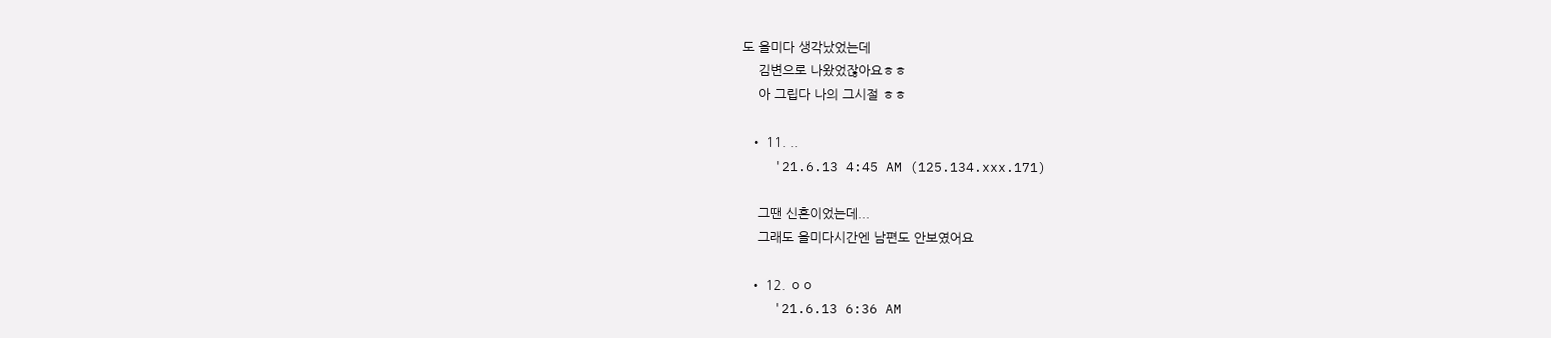도 올미다 생각났었는데
    김변으로 나왔었잖아요ㅎㅎ
    아 그립다 나의 그시절 ㅎㅎ

  • 11. ..
    '21.6.13 4:45 AM (125.134.xxx.171)

    그땐 신혼이었는데...
    그래도 올미다시간엔 남편도 안보였어요

  • 12. ㅇㅇ
    '21.6.13 6:36 AM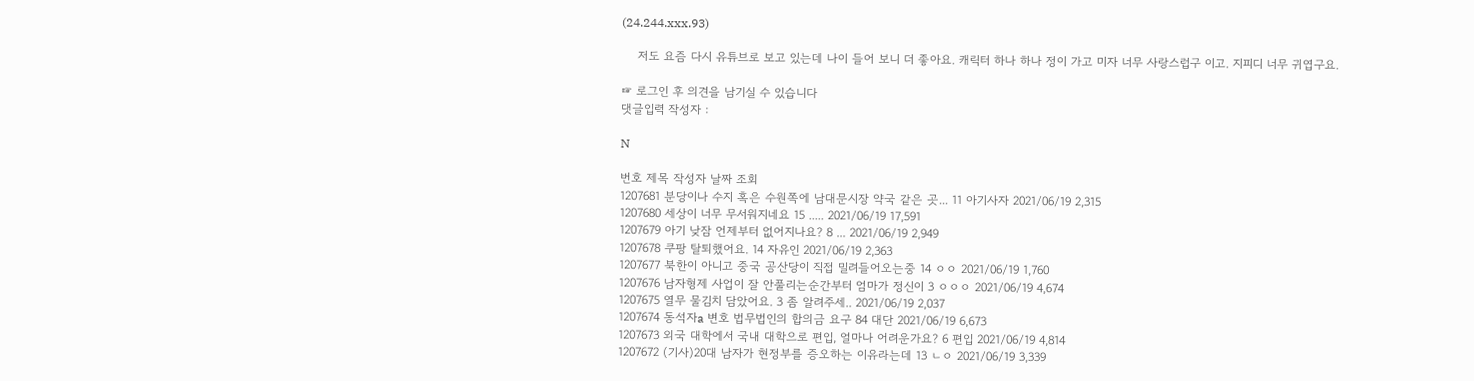(24.244.xxx.93)

    저도 요즘 다시 유튜브로 보고 있는데 나이 들어 보니 더 좋아요. 캐릭터 하나 하나 정이 가고 미자 너무 사랑스럽구 이고. 지피디 너무 귀엽구요.

☞ 로그인 후 의견을 남기실 수 있습니다
댓글입력 작성자 :

N

번호 제목 작성자 날짜 조회
1207681 분당이나 수지 혹은 수원쪽에 남대문시장 약국 같은 곳... 11 아기사자 2021/06/19 2,315
1207680 세상이 너무 무서워지네요 15 ..... 2021/06/19 17,591
1207679 아기 낮잠 언제부터 없어지나요? 8 ... 2021/06/19 2,949
1207678 쿠팡 탈퇴했어요. 14 자유인 2021/06/19 2,363
1207677 북한이 아니고 중국 공산당이 직접 밀려들어오는중 14 ㅇㅇ 2021/06/19 1,760
1207676 남자형제 사업이 잘 안풀리는순간부터 엄마가 정신이 3 ㅇㅇㅇ 2021/06/19 4,674
1207675 열무 물김치 담았어요. 3 좀 알려주세.. 2021/06/19 2,037
1207674 동석자a 변호 법무법인의 합의금 요구 84 대단 2021/06/19 6,673
1207673 외국 대학에서 국내 대학으로 편입, 얼마나 어려운가요? 6 편입 2021/06/19 4,814
1207672 (기사)20대 남자가 현정부를 증오하는 이유라는데 13 ㄴㅇ 2021/06/19 3,339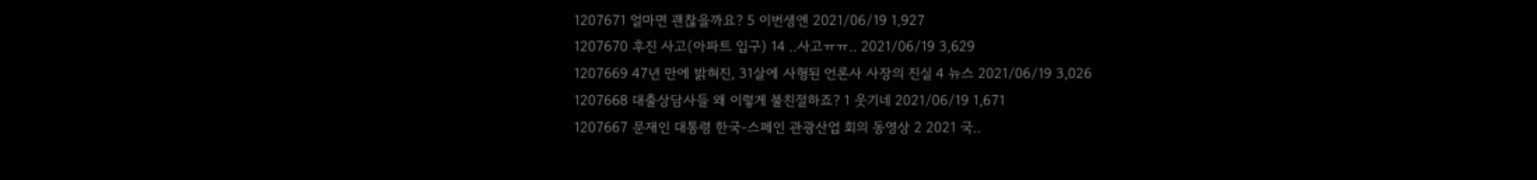1207671 얼마면 괜찮을까요? 5 이번생엔 2021/06/19 1,927
1207670 후진 사고(아파트 입구) 14 ..사고ㅠㅠ.. 2021/06/19 3,629
1207669 47년 만에 밝혀진, 31살에 사형된 언론사 사장의 진실 4 뉴스 2021/06/19 3,026
1207668 대출상담사들 왜 이렇게 불친절하죠? 1 웃기네 2021/06/19 1,671
1207667 문재인 대통령 한국-스페인 관광산업 회의 동영상 2 2021 국..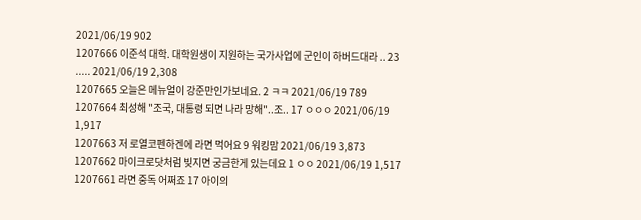2021/06/19 902
1207666 이준석 대학. 대학원생이 지원하는 국가사업에 군인이 하버드대라 .. 23 ..... 2021/06/19 2,308
1207665 오늘은 메뉴얼이 강준만인가보네요. 2 ㅋㅋ 2021/06/19 789
1207664 최성해 "조국, 대통령 되면 나라 망해"..조.. 17 ㅇㅇㅇ 2021/06/19 1,917
1207663 저 로열코펜하겐에 라면 먹어요 9 워킹맘 2021/06/19 3,873
1207662 마이크로닷처럼 빚지면 궁금한게 있는데요 1 ㅇㅇ 2021/06/19 1,517
1207661 라면 중독 어쩌죠 17 아이의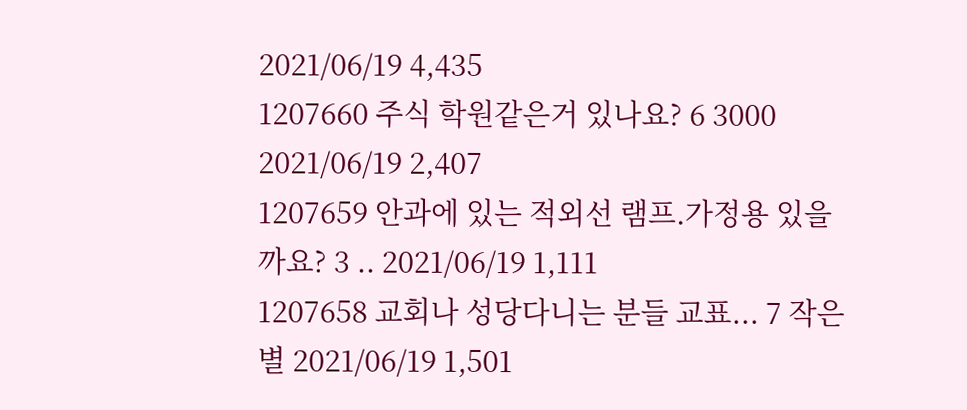2021/06/19 4,435
1207660 주식 학원같은거 있나요? 6 3000 2021/06/19 2,407
1207659 안과에 있는 적외선 램프.가정용 있을까요? 3 .. 2021/06/19 1,111
1207658 교회나 성당다니는 분들 교표... 7 작은별 2021/06/19 1,501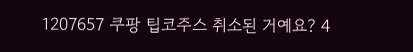1207657 쿠팡 팁코주스 취소된 거예요? 4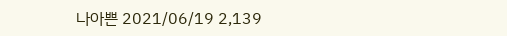나아쁜 2021/06/19 2,139